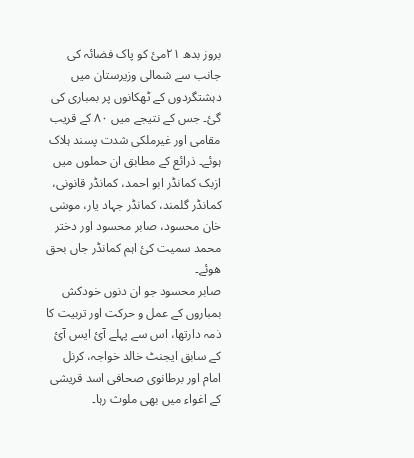بروز بدھ ٢١مئ کو پاک فضائہ کی جانب سے شمالی وزیرستان میں دہشتگردوں کے ٹھکانوں پر بمباری کی گئ۔ جس کے نتیجے میں ٨٠ کے قریب مقامی اور غیرملکی شدت پسند ہلاک ہوئے۔ ذرائع کے مطابق ان حملوں میں ازبک کمانڈر ابو احمد، کمانڈر قانونی، کمانڈر گلمند، کمانڈر جہاد یار، موسٰی خان محسود، صابر محسود اور دختر محمد سمیت کئ اہم کمانڈر جاں بحق ھوئے۔
صابر محسود جو ان دنوں خودکش بمباروں کے عمل و حرکت اور تربیت کا ذمہ دارتھا، اس سے پہلے آئ ایس آئ کے سابق ایجنٹ خالد خواجہ، کرنل امام اور برطانوی صحافی اسد قریشی کے اغواء میں بھی ملوث رہا۔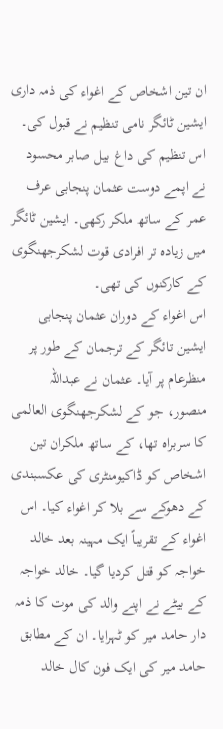ان تین اشخاص کے اغواء کی ذمہ داری ایشین ٹائگر نامی تنظیم نے قبول کی۔ اس تنظیم کی داغ بیل صابر محسود نے اپمے دوست عثمان پنجابی عرف عمر کے ساتھ ملکر رکھی۔ ایشین ٹائگر میں زیادہ تر افرادی قوت لشکرجھنگوی کے کارکنوں کی تھی۔
اس اغواء کے دوران عثمان پنجابی ایشین تائگر کے ترجمان کے طور پر منظرعام پر آیا۔ عثمان نے عبداللہ منصور، جو کے لشکرجھنگوی العالمی کا سربراہ تھا، کے ساتھ ملکران تین اشخاص کو ڈاکیومنٹری کی عکسبندی کے دھوکے سے بلا کر اغواء کیا۔ اس اغواء کے تقریباً ایک مہینہ بعد خالد خواجہ کو قتل کردیا گیا۔ خالد خواجہ کے بیٹے نے اپنے والد کی موت کا ذمہ دار حامد میر کو ٹہرایا۔ ان کے مطابق حامد میر کی ایک فون کال خالد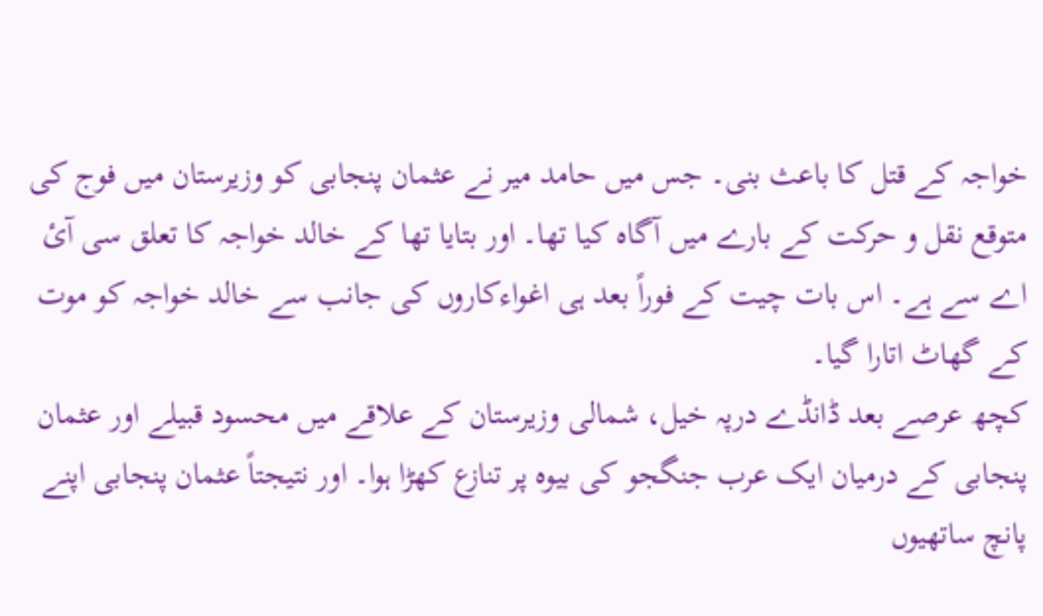خواجہ کے قتل کا باعث بنی۔ جس میں حامد میر نے عثمان پنجابی کو وزیرستان میں فوج کی متوقع نقل و حرکت کے بارے میں آگاہ کیا تھا۔ اور بتایا تھا کے خالد خواجہ کا تعلق سی آئ اے سے ہے۔ اس بات چیت کے فوراً بعد ہی اغواءکاروں کی جانب سے خالد خواجہ کو موت کے گھاٹ اتارا گیا۔
کچھ عرصے بعد ڈانڈے درپہ خیل، شمالی وزیرستان کے علاقے میں محسود قبیلے اور عثمان پنجابی کے درمیان ایک عرب جنگجو کی بیوہ پر تنازع کھڑا ہوا۔ اور نتیجتاً عثمان پنجابی اپنے پانچ ساتھیوں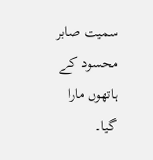سمیت صابر محسود کے ہاتھوں مارا گیا۔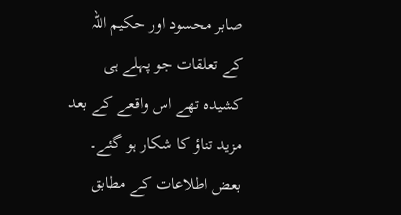صابر محسود اور حکیم اللہ کے تعلقات جو پہلے ہی کشیدہ تھے اس واقعے کے بعد مزید تناؤ کا شکار ہو گئے۔ بعض اطلاعات کے مطابق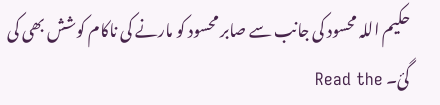حکیم اللہ محسود کی جانب سے صابر محسود کو مارنے کی ناکام کوشش بھی کی گئ۔ Read the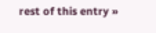rest of this entry »